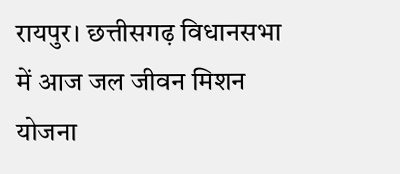रायपुर। छत्तीसगढ़ विधानसभा में आज जल जीवन मिशन योजना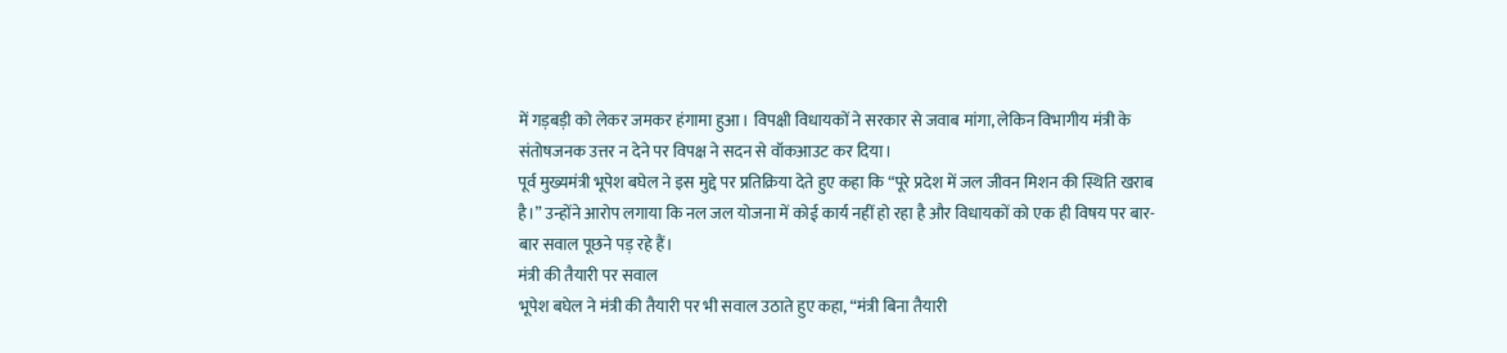में गड़बड़ी को लेकर जमकर हंगामा हुआ। विपक्षी विधायकों ने सरकार से जवाब मांगा, लेकिन विभागीय मंत्री के संतोषजनक उत्तर न देने पर विपक्ष ने सदन से वॉकआउट कर दिया।
पूर्व मुख्यमंत्री भूपेश बघेल ने इस मुद्दे पर प्रतिक्रिया देते हुए कहा कि “पूरे प्रदेश में जल जीवन मिशन की स्थिति खराब है।” उन्होंने आरोप लगाया कि नल जल योजना में कोई कार्य नहीं हो रहा है और विधायकों को एक ही विषय पर बार-बार सवाल पूछने पड़ रहे हैं।
मंत्री की तैयारी पर सवाल
भूपेश बघेल ने मंत्री की तैयारी पर भी सवाल उठाते हुए कहा, “मंत्री बिना तैयारी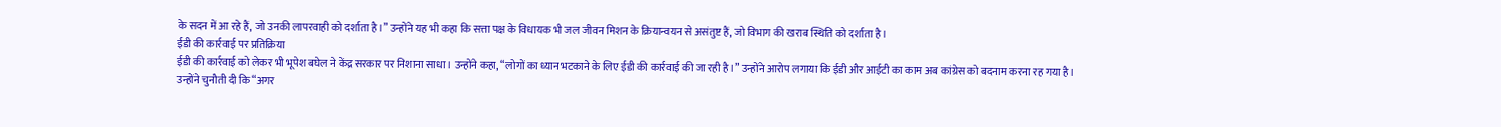के सदन में आ रहे हैं, जो उनकी लापरवाही को दर्शाता है।” उन्होंने यह भी कहा कि सत्ता पक्ष के विधायक भी जल जीवन मिशन के क्रियान्वयन से असंतुष्ट हैं, जो विभाग की खराब स्थिति को दर्शाता है।
ईडी की कार्रवाई पर प्रतिक्रिया
ईडी की कार्रवाई को लेकर भी भूपेश बघेल ने केंद्र सरकार पर निशाना साधा। उन्होंने कहा, “लोगों का ध्यान भटकाने के लिए ईडी की कार्रवाई की जा रही है।” उन्होंने आरोप लगाया कि ईडी और आईटी का काम अब कांग्रेस को बदनाम करना रह गया है।
उन्होंने चुनौती दी कि “अगर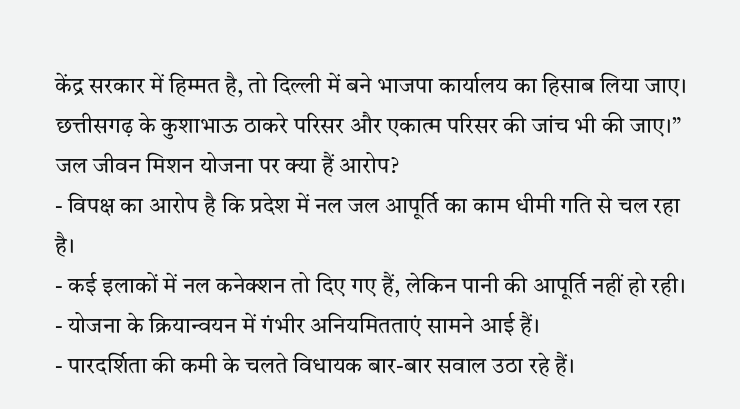केंद्र सरकार में हिम्मत है, तो दिल्ली में बने भाजपा कार्यालय का हिसाब लिया जाए। छत्तीसगढ़ के कुशाभाऊ ठाकरे परिसर और एकात्म परिसर की जांच भी की जाए।”
जल जीवन मिशन योजना पर क्या हैं आरोप?
- विपक्ष का आरोप है कि प्रदेश में नल जल आपूर्ति का काम धीमी गति से चल रहा है।
- कई इलाकों में नल कनेक्शन तो दिए गए हैं, लेकिन पानी की आपूर्ति नहीं हो रही।
- योजना के क्रियान्वयन में गंभीर अनियमितताएं सामने आई हैं।
- पारदर्शिता की कमी के चलते विधायक बार-बार सवाल उठा रहे हैं।